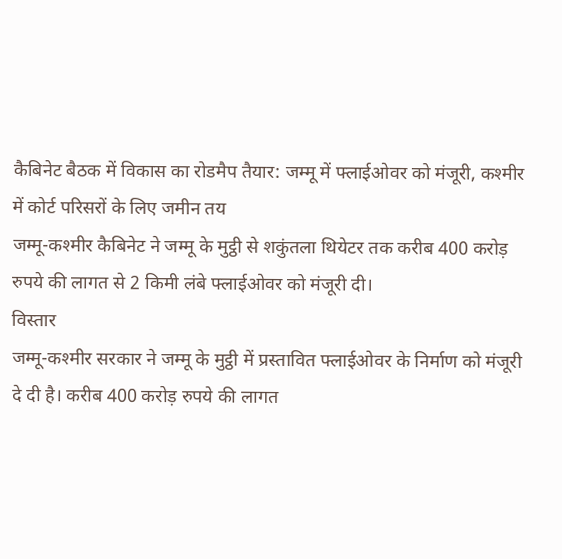कैबिनेट बैठक में विकास का रोडमैप तैयार: जम्मू में फ्लाईओवर को मंजूरी, कश्मीर में कोर्ट परिसरों के लिए जमीन तय
जम्मू-कश्मीर कैबिनेट ने जम्मू के मुट्ठी से शकुंतला थियेटर तक करीब 400 करोड़ रुपये की लागत से 2 किमी लंबे फ्लाईओवर को मंजूरी दी।
विस्तार
जम्मू-कश्मीर सरकार ने जम्मू के मुट्ठी में प्रस्तावित फ्लाईओवर के निर्माण को मंजूरी दे दी है। करीब 400 करोड़ रुपये की लागत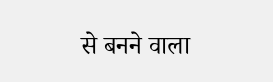से बनने वाला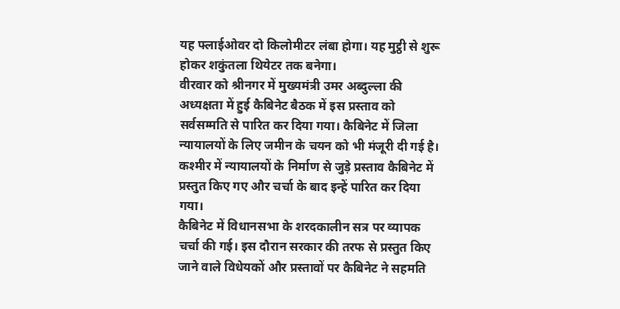यह फ्लाईओवर दो किलोमीटर लंबा होगा। यह मुट्ठी से शुरू होकर शकुंतला थियेटर तक बनेगा।
वीरवार को श्रीनगर में मुख्यमंत्री उमर अब्दुल्ला की अध्यक्षता में हुई कैबिनेट बैठक में इस प्रस्ताव को सर्वसम्मति से पारित कर दिया गया। कैबिनेट में जिला न्यायालयों के लिए जमीन के चयन को भी मंजूरी दी गई है। कश्मीर में न्यायालयों के निर्माण से जुड़े प्रस्ताव कैबिनेट में प्रस्तुत किए गए और चर्चा के बाद इन्हें पारित कर दिया गया।
कैबिनेट में विधानसभा के शरदकालीन सत्र पर व्यापक चर्चा की गई। इस दौरान सरकार की तरफ से प्रस्तुत किए जाने वाले विधेयकों और प्रस्तावों पर कैबिनेट ने सहमति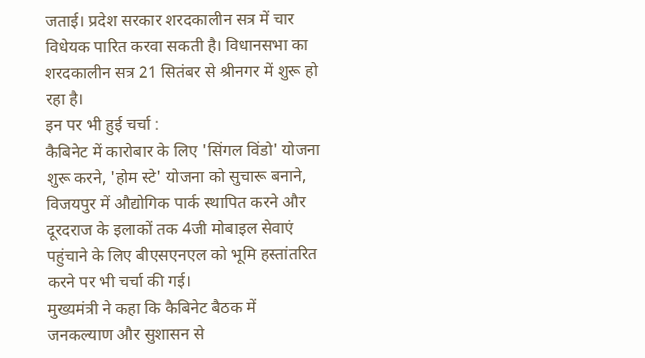जताई। प्रदेश सरकार शरदकालीन सत्र में चार विधेयक पारित करवा सकती है। विधानसभा का शरदकालीन सत्र 21 सितंबर से श्रीनगर में शुरू हो रहा है।
इन पर भी हुई चर्चा :
कैबिनेट में कारोबार के लिए 'सिंगल विंडो' योजना शुरू करने, 'होम स्टे' योजना को सुचारू बनाने, विजयपुर में औद्योगिक पार्क स्थापित करने और दूरदराज के इलाकों तक 4जी मोबाइल सेवाएं पहुंचाने के लिए बीएसएनएल को भूमि हस्तांतरित करने पर भी चर्चा की गई।
मुख्यमंत्री ने कहा कि कैबिनेट बैठक में जनकल्याण और सुशासन से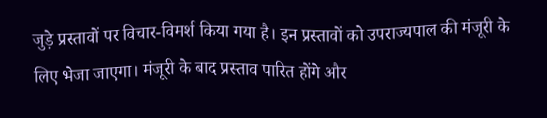जुड़े प्रस्तावों पर विचार-विमर्श किया गया है। इन प्रस्तावों को उपराज्यपाल की मंजूरी के लिए भेजा जाएगा। मंजूरी के बाद प्रस्ताव पारित होंगे और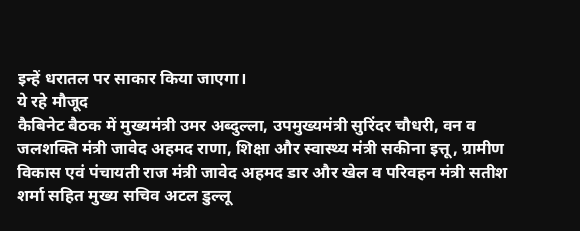इन्हें धरातल पर साकार किया जाएगा।
ये रहे मौजूद
कैबिनेट बैठक में मुख्यमंत्री उमर अब्दुल्ला, उपमुख्यमंत्री सुरिंदर चौधरी, वन व जलशक्ति मंत्री जावेद अहमद राणा, शिक्षा और स्वास्थ्य मंत्री सकीना इत्तू, ग्रामीण विकास एवं पंचायती राज मंत्री जावेद अहमद डार और खेल व परिवहन मंत्री सतीश शर्मा सहित मुख्य सचिव अटल डुल्लू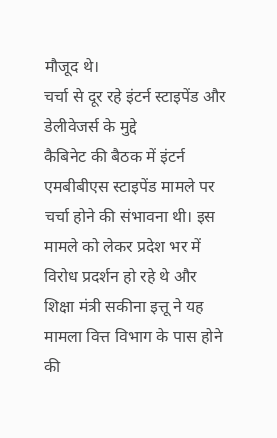मौजूद थे।
चर्चा से दूर रहे इंटर्न स्टाइपेंड और डेलीवेजर्स के मुद्दे
कैबिनेट की बैठक में इंटर्न एमबीबीएस स्टाइपेंड मामले पर चर्चा होने की संभावना थी। इस मामले को लेकर प्रदेश भर में विरोध प्रदर्शन हो रहे थे और शिक्षा मंत्री सकीना इत्तू ने यह मामला वित्त विभाग के पास होने की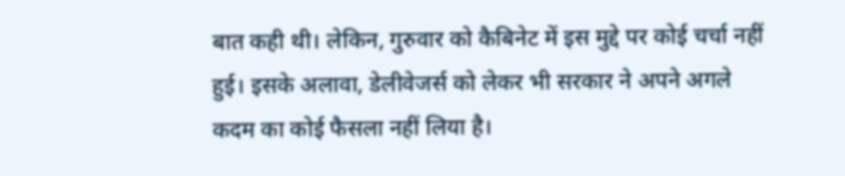बात कही थी। लेकिन, गुरुवार को कैबिनेट में इस मुद्दे पर कोई चर्चा नहीं हुई। इसके अलावा, डेलीवेजर्स को लेकर भी सरकार ने अपने अगले कदम का कोई फैसला नहीं लिया है।